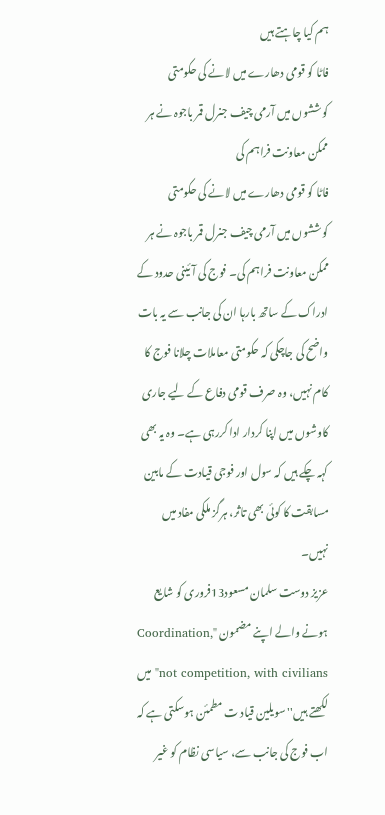ہم کیا چاہتے ہیں
فاٹا کو قومی دھارے میں لانے کی حکومتی کوششوں میں آرمی چیف جنرل قمر باجوہ نے ہر ممکن معاونت فراہم کی
فاٹا کو قومی دھارے میں لانے کی حکومتی کوششوں میں آرمی چیف جنرل قمر باجوہ نے ہر ممکن معاونت فراہم کی۔ فوج کی آئینی حدود کے ادراک کے ساتھ بارہا ان کی جانب سے یہ بات واضح کی جاچکی کہ حکومتی معاملات چلانا فوج کا کام نہیں، وہ صرف قومی دفاع کے لیے جاری کاوشوں میں اپنا کردار ادا کررہی ہے۔ وہ یہ بھی کہہ چکے ہیں کہ سول اور فوجی قیادت کے مابین مسابقت کا کوئی بھی تاثر، ہرگز ملکی مفاد میں نہیں۔
عزیز دوست سلمان مسعود13فروری کو شایع ہونے والے اپنے مضمون "Coordination, not competition, with civilians" میں لکھتے ہیں''سویلین قیاد ت مطمئن ہوسکتی ہے کہ اب فوج کی جانب سے، سیاسی نظام کو غیر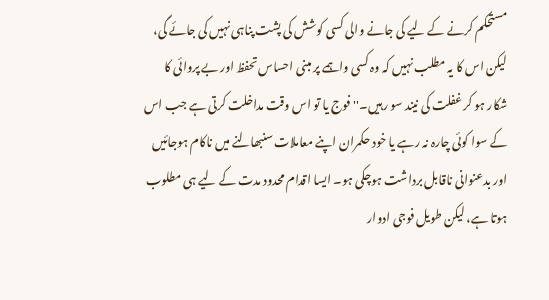مستحکم کرنے کے لیے کی جانے والی کسی کوشش کی پشت پناہی نہیں کی جائے گی، لیکن اس کا یہ مطلب نہیں کہ وہ کسی واہمے پر مبنی احساس تحفظ اور بے پروائی کا شکار ہو کر غفلت کی نیند سو رہیں۔'' فوج یا تو اس وقت مداخلت کرتی ہے جب اس کے سوا کوئی چارہ نہ رہے یا خود حکمران اپنے معاملات سنبھالنے میں ناکام ہوجائیں اور بدعنوانی ناقابل برداشت ہوچکی ہو۔ ایسا اقدام محدود مدت کے لیے ہی مطلوب ہوتا ہے، لیکن طویل فوجی ادوار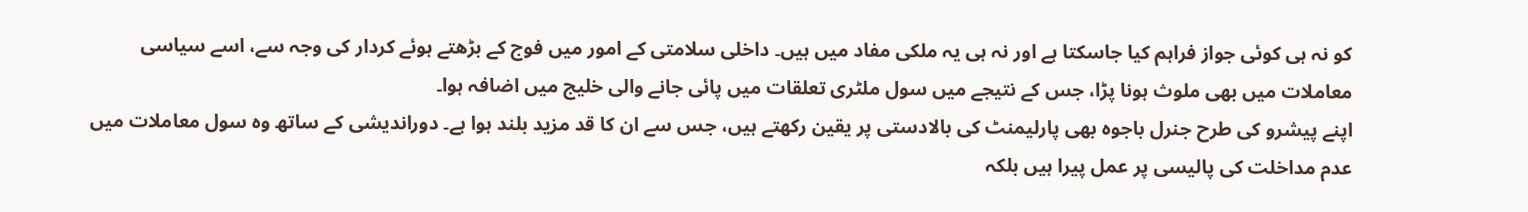کو نہ ہی کوئی جواز فراہم کیا جاسکتا ہے اور نہ ہی یہ ملکی مفاد میں ہیں۔ داخلی سلامتی کے امور میں فوج کے بڑھتے ہوئے کردار کی وجہ سے، اسے سیاسی معاملات میں بھی ملوث ہونا پڑا، جس کے نتیجے میں سول ملٹری تعلقات میں پائی جانے والی خلیج میں اضافہ ہوا۔
اپنے پیشرو کی طرح جنرل باجوہ بھی پارلیمنٹ کی بالادستی پر یقین رکھتے ہیں، جس سے ان کا قد مزید بلند ہوا ہے۔ دوراندیشی کے ساتھ وہ سول معاملات میں عدم مداخلت کی پالیسی پر عمل پیرا ہیں بلکہ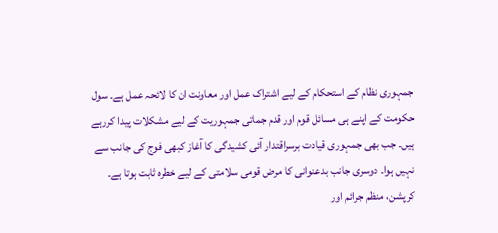جمہوری نظام کے استحکام کے لیے اشتراک عمل اور معاونت ان کا لائحہ عمل ہے۔ سول حکومت کے اپنے ہی مسائل قوم اور قدم جماتی جمہوریت کے لیے مشکلات پیدا کررہے ہیں۔ جب بھی جمہوری قیادت برسراقتدار آئی کشیدگی کا آغاز کبھی فوج کی جانب سے نہیں ہوا۔ دوسری جانب بدعنوانی کا مرض قومی سلامتی کے لیے خطرہ ثابت ہوتا ہے۔
کرپشن، منظم جرائم اور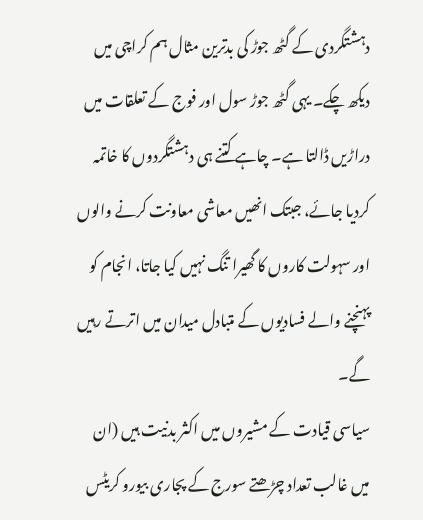دہشتگردی کے گٹھ جوڑ کی بدترین مثال ہم کراچی میں دیکھ چکے۔ یہی گٹھ جوڑ سول اور فوج کے تعلقات میں دراڑیں ڈالتا ہے۔ چاہے کتنے ہی دہشتگردوں کا خاتمہ کردیا جائے، جبتک انھیں معاشی معاونت کرنے والوں اور سہولت کاروں کا گھیرا تنگ نہیں کیا جاتا، انجام کو پہنچنے والے فسادیوں کے متبادل میدان میں اترتے رہیں گے۔
سیاسی قیادت کے مشیروں میں اکثر بدنیت ہیں (ان میں غالب تعداد چڑھتے سورج کے پجاری بیورو کریٹس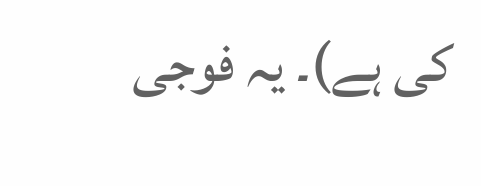کی ہے)۔ یہ فوجی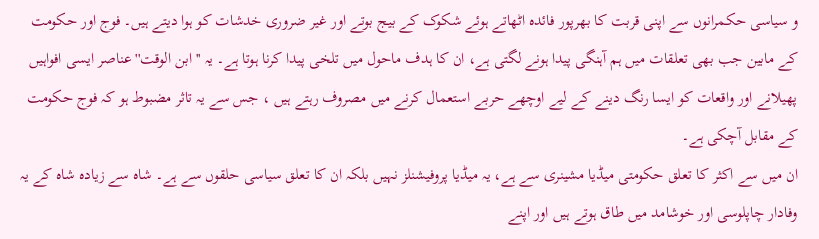و سیاسی حکمرانوں سے اپنی قربت کا بھرپور فائدہ اٹھاتے ہوئے شکوک کے بیج بوتے اور غیر ضروری خدشات کو ہوا دیتے ہیں۔ فوج اور حکومت کے مابین جب بھی تعلقات میں ہم آہنگی پیدا ہونے لگتی ہے، ان کا ہدف ماحول میں تلخی پیدا کرنا ہوتا ہے۔ یہ ''ابن الوقت'' عناصر ایسی افواہیں پھیلانے اور واقعات کو ایسا رنگ دینے کے لیے اوچھے حربے استعمال کرنے میں مصروف رہتے ہیں ، جس سے یہ تاثر مضبوط ہو کہ فوج حکومت کے مقابل آچکی ہے۔
ان میں سے اکثر کا تعلق حکومتی میڈیا مشینری سے ہے، یہ میڈیا پروفیشنلز نہیں بلکہ ان کا تعلق سیاسی حلقوں سے ہے۔ شاہ سے زیادہ شاہ کے یہ وفادار چاپلوسی اور خوشامد میں طاق ہوتے ہیں اور اپنے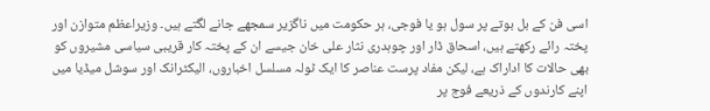اسی فن کے بل بوتے پر سول ہو یا فوجی، ہر حکومت میں ناگزیر سمجھے جانے لگتے ہیں۔ وزیراعظم متوازن اور پختہ رائے رکھتے ہیں، اسحاق ڈار اور چوہدری نثار علی خان جیسے ان کے پختہ کار قریبی سیاسی مشیروں کو بھی حالات کا اداراک ہے، لیکن مفاد پرست عناصر کا ایک ٹولہ مسلسل اخباروں، الیکٹرانک اور سوشل میڈیا میں اپنے کارندوں کے ذریعے فوج پر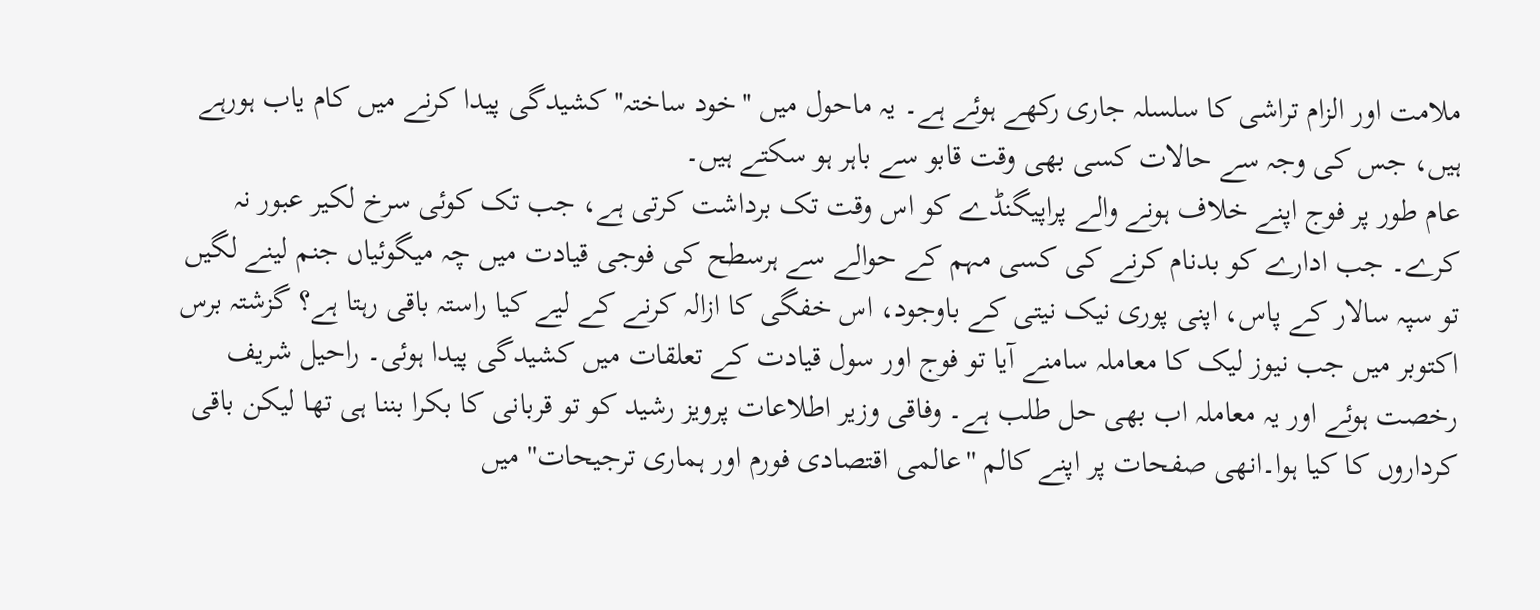ملامت اور الزام تراشی کا سلسلہ جاری رکھے ہوئے ہے۔ یہ ماحول میں ''خود ساختہ'' کشیدگی پیدا کرنے میں کام یاب ہورہے ہیں، جس کی وجہ سے حالات کسی بھی وقت قابو سے باہر ہو سکتے ہیں۔
عام طور پر فوج اپنے خلاف ہونے والے پراپیگنڈے کو اس وقت تک برداشت کرتی ہے، جب تک کوئی سرخ لکیر عبور نہ کرے۔ جب ادارے کو بدنام کرنے کی کسی مہم کے حوالے سے ہرسطح کی فوجی قیادت میں چہ میگوئیاں جنم لینے لگیں تو سپہ سالار کے پاس، اپنی پوری نیک نیتی کے باوجود، اس خفگی کا ازالہ کرنے کے لیے کیا راستہ باقی رہتا ہے؟ گزشتہ برس اکتوبر میں جب نیوز لیک کا معاملہ سامنے آیا تو فوج اور سول قیادت کے تعلقات میں کشیدگی پیدا ہوئی۔ راحیل شریف رخصت ہوئے اور یہ معاملہ اب بھی حل طلب ہے۔ وفاقی وزیر اطلاعات پرویز رشید کو تو قربانی کا بکرا بننا ہی تھا لیکن باقی کرداروں کا کیا ہوا۔انھی صفحات پر اپنے کالم ''عالمی اقتصادی فورم اور ہماری ترجیحات'' میں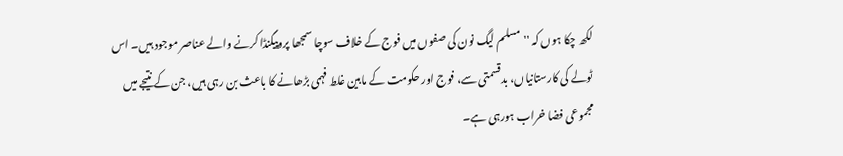لکھ چکا ہوں کہ ''مسلم لیگ نون کی صفوں میں فوج کے خلاف سوچا سمجھا پروپیگنڈا کرنے والے عناصر موجود ہیں۔ اس ٹولے کی کارستانیاں، بدقسمتی سے، فوج اور حکومت کے مابین غلط فہمی بڑھانے کا باعث بن رہی ہیں، جن کے نتیجے میں مجموعی فضا خراب ہورہی ہے۔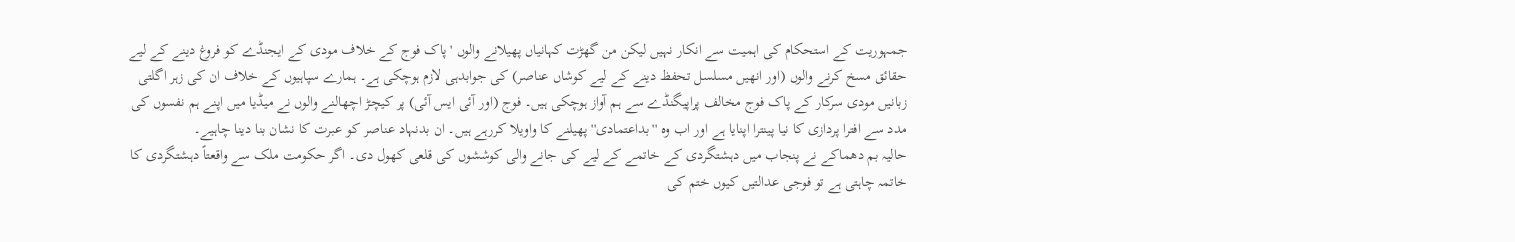جمہوریت کے استحکام کی اہمیت سے انکار نہیں لیکن من گھڑت کہانیاں پھیلانے والوں ' پاک فوج کے خلاف مودی کے ایجنڈے کو فروغ دینے کے لیے حقائق مسخ کرنے والوں (اور انھیں مسلسل تحفظ دینے کے لیے کوشاں عناصر) کی جوابدہی لازم ہوچکی ہے۔ ہمارے سپاہیوں کے خلاف ان کی زہر اگلتی زبانیں مودی سرکار کے پاک فوج مخالف پراپیگنڈے سے ہم آواز ہوچکی ہیں۔ فوج (اور آئی ایس آئی) پر کیچڑ اچھالنے والوں نے میڈیا میں اپنے ہم نفسوں کی مدد سے افترا پردازی کا نیا پینترا اپنایا ہے اور اب وہ ''بداعتمادی'' پھیلنے کا واویلا کررہے ہیں۔ ان بدنہاد عناصر کو عبرت کا نشان بنا دینا چاہیے۔
حالیہ بم دھماکے نے پنجاب میں دہشتگردی کے خاتمے کے لیے کی جانے والی کوششوں کی قلعی کھول دی۔ اگر حکومت ملک سے واقعتاً دہشتگردی کا خاتمہ چاہتی ہے تو فوجی عدالتیں کیوں ختم کی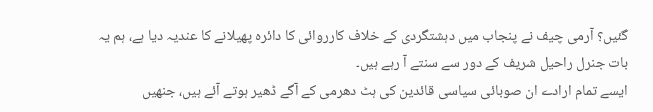گئیں؟ آرمی چیف نے پنجاب میں دہشتگردی کے خلاف کارروائی کا دائرہ پھیلانے کا عندیہ دیا ہے، ہم یہ بات جنرل راحیل شریف کے دور سے سنتے آ رہے ہیں۔
ایسے تمام ارادے ان صوبائی سیاسی قائدین کی ہٹ دھرمی کے آگے ڈھیر ہوتے آئے ہیں، جنھیں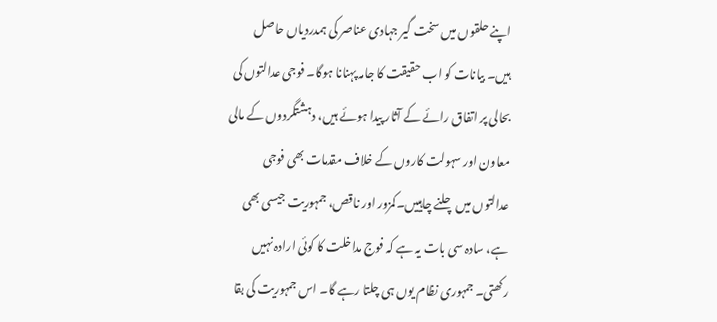اپنے حلقوں میں سخت گیر جہادی عناصر کی ہمدردیاں حاصل ہیں۔ بیانات کو اب حقیقت کا جامہ پہنانا ہوگا۔ فوجی عدالتوں کی بحالی پر اتفاق رائے کے آثار پیدا ہوئے ہیں، دہشتگردوں کے مالی معاون اور سہولت کاروں کے خلاف مقدمات بھی فوجی عدالتوں میں چلنے چاہییں۔کمزور اور ناقص، جمہوریت جیسی بھی ہے، سادہ سی بات یہ ہے کہ فوج مداخلت کا کوئی ارادہ نہیں رکھتی۔ جمہوری نظام یوں ہی چلتا رہے گا۔ اس جمہوریت کی بقا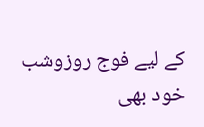کے لیے فوج روزوشب خود بھی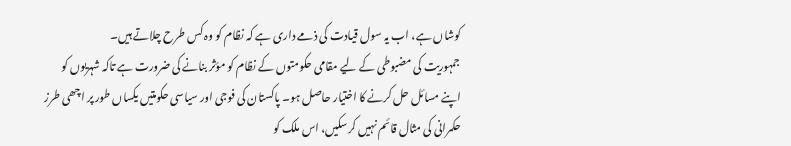کوشاں ہے، اب یہ سول قیادت کی ذمے داری ہے کہ نظام کو وہ کس طرح چلاتے ہیں۔
جمہوریت کی مضبوطی کے لیے مقامی حکومتوں کے نظام کو مؤثر بنانے کی ضرورت ہے تاکہ شہریوں کو اپنے مسائل حل کرنے کا اختیار حاصل ہو۔ پاکستان کی فوجی اور سیاسی حکومتیں یکساں طور پر اچھی طرز حکمرانی کی مثال قائم نہیں کرسکیں، اس ملک کو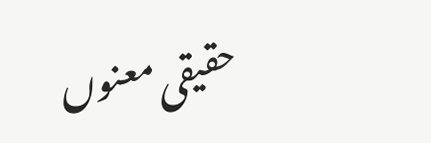حقیقی معنوں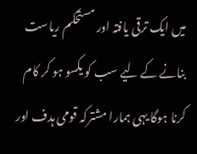میں ایک ترقی یافتہ اور مستحکم ریاست بنانے کے لیے سب کو یکسو ہو کر کام کرنا ہوگا یہی ہمارا مشترکہ قومی ہدف اور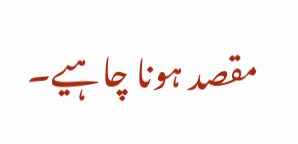مقصد ہونا چاہیے۔